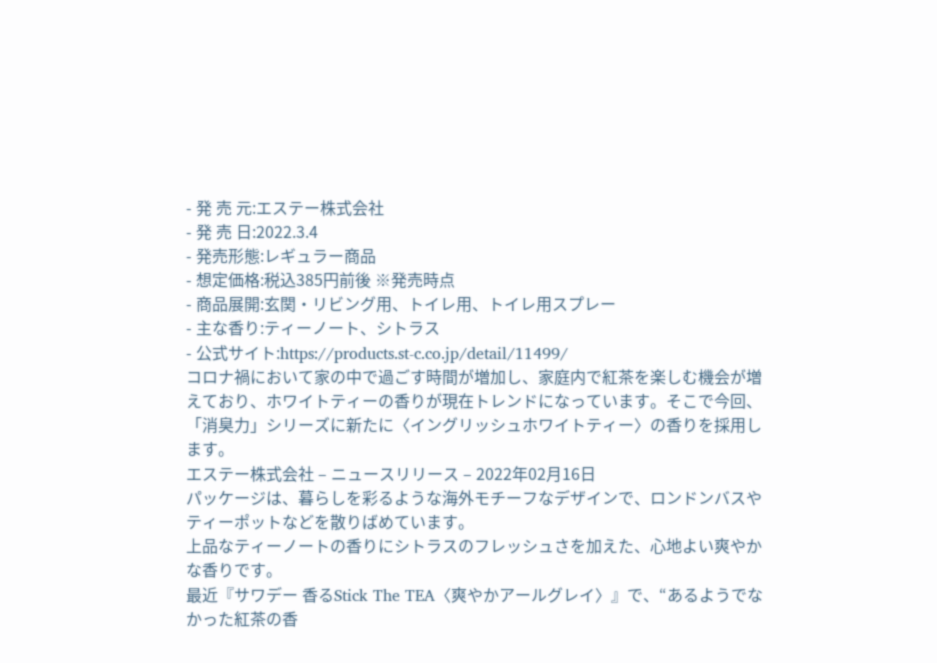- 発 売 元:エステー株式会社
- 発 売 日:2022.3.4
- 発売形態:レギュラー商品
- 想定価格:税込385円前後 ※発売時点
- 商品展開:玄関・リビング用、トイレ用、トイレ用スプレー
- 主な香り:ティーノート、シトラス
- 公式サイト:https://products.st-c.co.jp/detail/11499/
コロナ禍において家の中で過ごす時間が増加し、家庭内で紅茶を楽しむ機会が増えており、ホワイトティーの香りが現在トレンドになっています。そこで今回、「消臭力」シリーズに新たに〈イングリッシュホワイトティー〉の香りを採用します。
エステー株式会社 – ニュースリリース – 2022年02月16日
パッケージは、暮らしを彩るような海外モチーフなデザインで、ロンドンバスやティーポットなどを散りばめています。
上品なティーノートの香りにシトラスのフレッシュさを加えた、心地よい爽やかな香りです。
最近『サワデー 香るStick The TEA〈爽やかアールグレイ〉』で、“あるようでなかった紅茶の香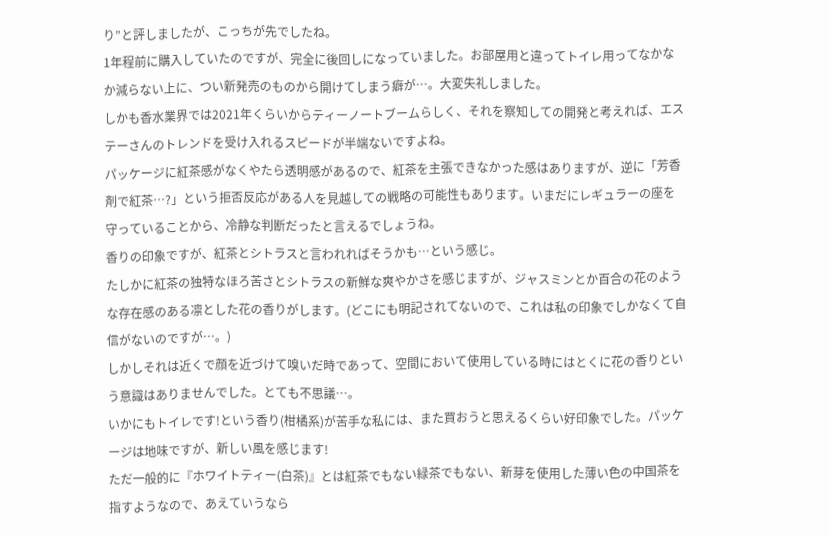り”と評しましたが、こっちが先でしたね。
1年程前に購入していたのですが、完全に後回しになっていました。お部屋用と違ってトイレ用ってなかなか減らない上に、つい新発売のものから開けてしまう癖が…。大変失礼しました。
しかも香水業界では2021年くらいからティーノートブームらしく、それを察知しての開発と考えれば、エステーさんのトレンドを受け入れるスピードが半端ないですよね。
パッケージに紅茶感がなくやたら透明感があるので、紅茶を主張できなかった感はありますが、逆に「芳香剤で紅茶…?」という拒否反応がある人を見越しての戦略の可能性もあります。いまだにレギュラーの座を守っていることから、冷静な判断だったと言えるでしょうね。
香りの印象ですが、紅茶とシトラスと言われればそうかも…という感じ。
たしかに紅茶の独特なほろ苦さとシトラスの新鮮な爽やかさを感じますが、ジャスミンとか百合の花のような存在感のある凛とした花の香りがします。(どこにも明記されてないので、これは私の印象でしかなくて自信がないのですが…。)
しかしそれは近くで顔を近づけて嗅いだ時であって、空間において使用している時にはとくに花の香りという意識はありませんでした。とても不思議…。
いかにもトイレです!という香り(柑橘系)が苦手な私には、また買おうと思えるくらい好印象でした。パッケージは地味ですが、新しい風を感じます!
ただ一般的に『ホワイトティー(白茶)』とは紅茶でもない緑茶でもない、新芽を使用した薄い色の中国茶を指すようなので、あえていうなら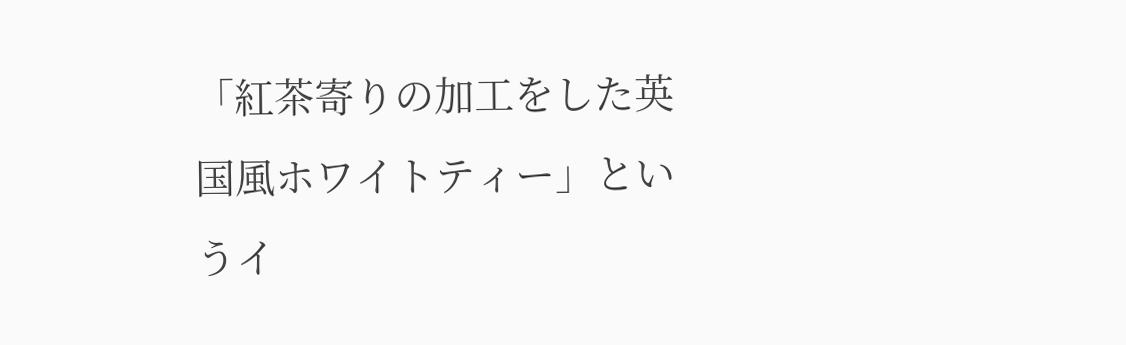「紅茶寄りの加工をした英国風ホワイトティー」というイ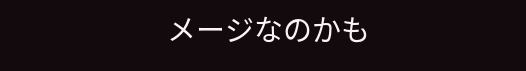メージなのかも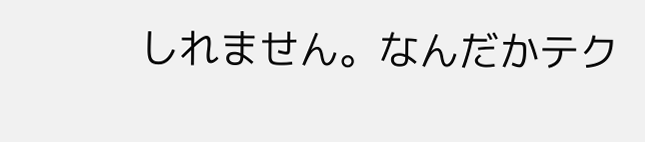しれません。なんだかテク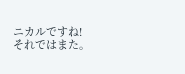ニカルですね!
それではまた。